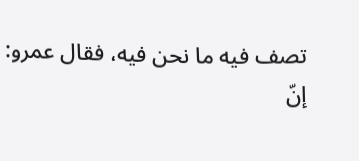تصف فيه ما نحن فيه، فقال عمرو:
إنّ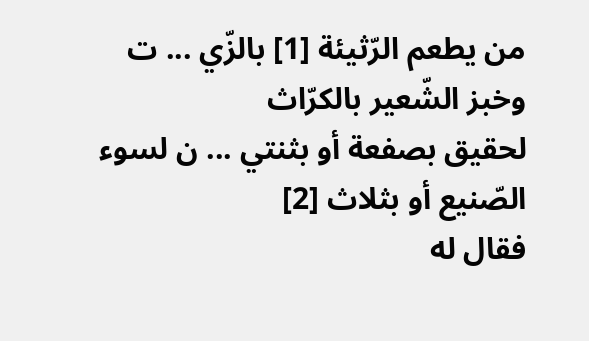من يطعم الرّثيئة [1] بالزّي ... ت وخبز الشّعير بالكرّاث
لحقيق بصفعة أو بثنتي ... ن لسوء الصّنيع أو بثلاث [2]
فقال له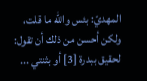المهديّ: بئس والله ما قلت، ولكن أحسن من ذلك أن تقول:
لحقيق ببدرة [3] أو بثنتي ...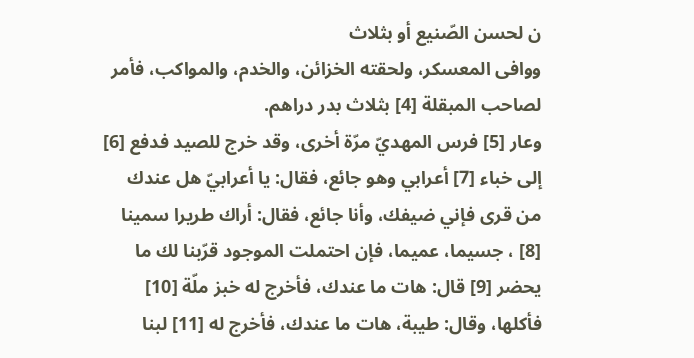ن لحسن الصّنيع أو بثلاث
ووافى المعسكر، ولحقته الخزائن، والخدم، والمواكب، فأمر لصاحب المبقلة [4] بثلاث بدر دراهم.
وعار [5] فرس المهديّ مرّة أخرى، وقد خرج للصيد فدفع [6] إلى خباء [7] أعرابي وهو جائع، فقال: يا أعرابيّ هل عندك من قرى فإني ضيفك، وأنا جائع، فقال: أراك طريرا سمينا [8] ، جسيما، عميما، فإن احتملت الموجود قرّبنا لك ما يحضر [9] قال: هات ما عندك، فأخرج له خبز ملّة [10] فأكلها، وقال: طيبة، هات ما عندك، فأخرج له [11] لبنا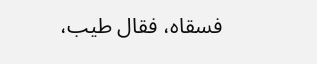فسقاه، فقال طيب،